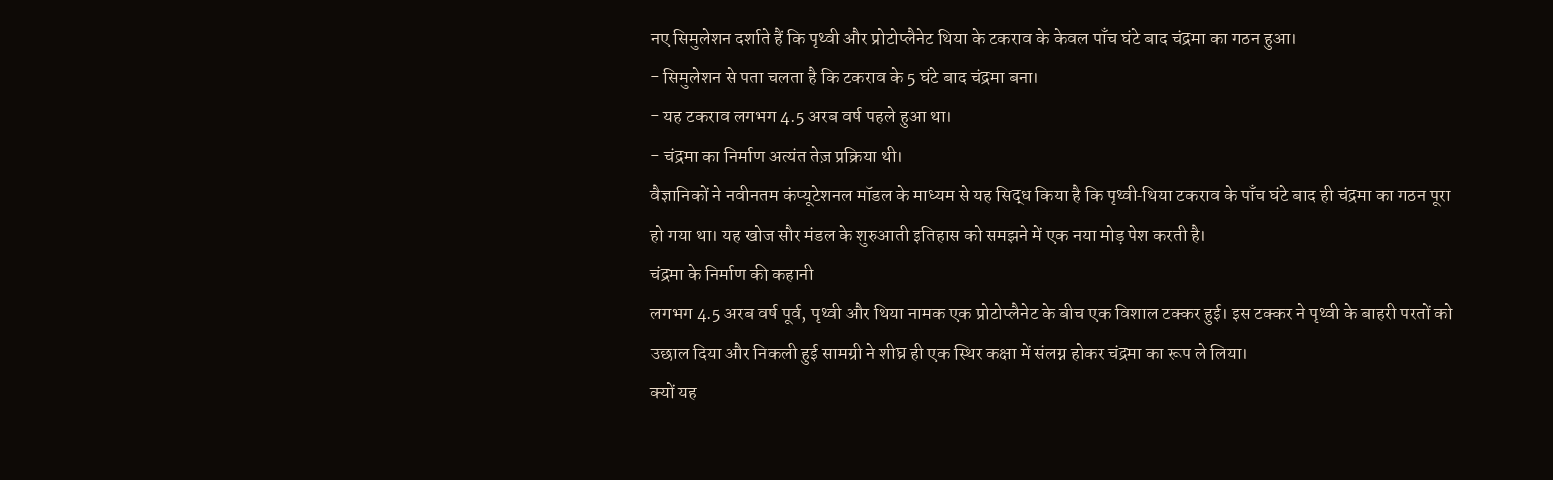नए सिमुलेशन दर्शाते हैं कि पृथ्वी और प्रोटोप्लैनेट थिया के टकराव के केवल पाँच घंटे बाद चंद्रमा का गठन हुआ।
- सिमुलेशन से पता चलता है कि टकराव के 5 घंटे बाद चंद्रमा बना।
- यह टकराव लगभग 4.5 अरब वर्ष पहले हुआ था।
- चंद्रमा का निर्माण अत्यंत तेज़ प्रक्रिया थी।
वैज्ञानिकों ने नवीनतम कंप्यूटेशनल मॉडल के माध्यम से यह सिद्ध किया है कि पृथ्वी‑थिया टकराव के पाँच घंटे बाद ही चंद्रमा का गठन पूरा हो गया था। यह खोज सौर मंडल के शुरुआती इतिहास को समझने में एक नया मोड़ पेश करती है।
चंद्रमा के निर्माण की कहानी
लगभग 4.5 अरब वर्ष पूर्व, पृथ्वी और थिया नामक एक प्रोटोप्लैनेट के बीच एक विशाल टक्कर हुई। इस टक्कर ने पृथ्वी के बाहरी परतों को उछाल दिया और निकली हुई सामग्री ने शीघ्र ही एक स्थिर कक्षा में संलग्न होकर चंद्रमा का रूप ले लिया।
क्यों यह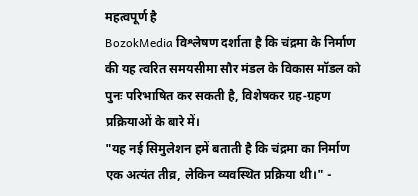महत्वपूर्ण है
BozokMedia विश्लेषण दर्शाता है कि चंद्रमा के निर्माण की यह त्वरित समयसीमा सौर मंडल के विकास मॉडल को पुनः परिभाषित कर सकती है, विशेषकर ग्रह‑ग्रहण प्रक्रियाओं के बारे में।
"यह नई सिमुलेशन हमें बताती है कि चंद्रमा का निर्माण एक अत्यंत तीव्र, लेकिन व्यवस्थित प्रक्रिया थी।" -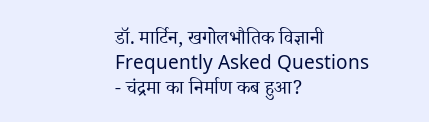डॉ. मार्टिन, खगोलभौतिक विज्ञानी
Frequently Asked Questions
- चंद्रमा का निर्माण कब हुआ?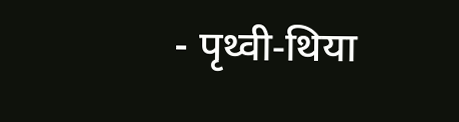- पृथ्वी‑थिया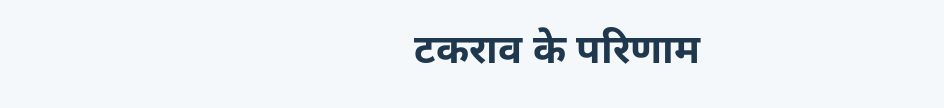टकराव के परिणाम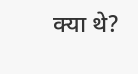क्या थे?